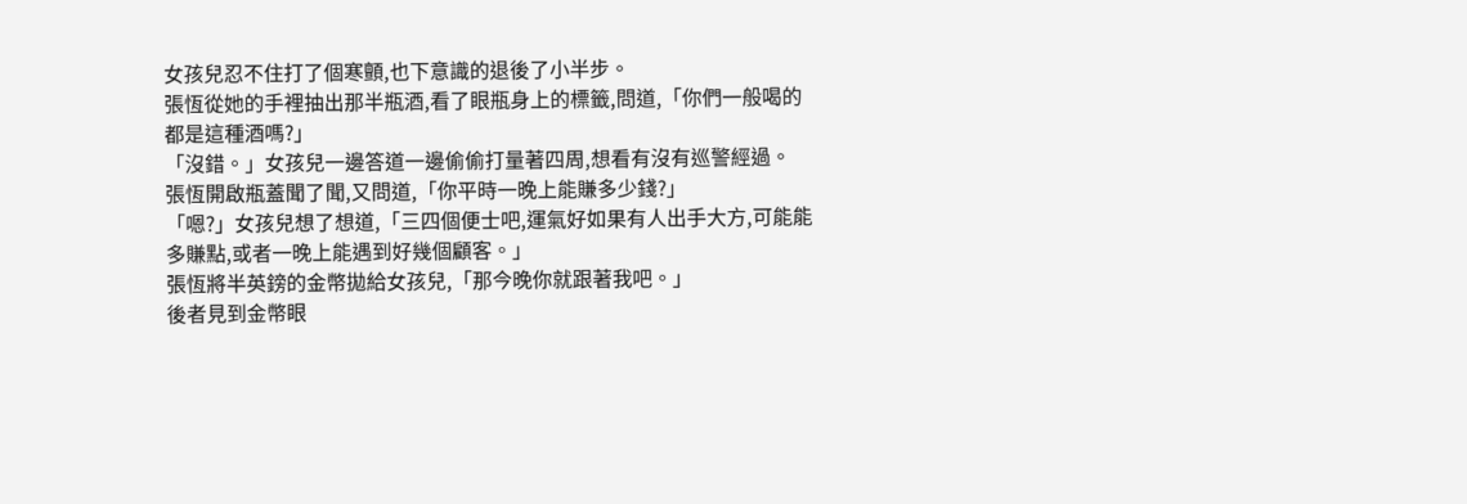女孩兒忍不住打了個寒顫,也下意識的退後了小半步。
張恆從她的手裡抽出那半瓶酒,看了眼瓶身上的標籤,問道,「你們一般喝的都是這種酒嗎?」
「沒錯。」女孩兒一邊答道一邊偷偷打量著四周,想看有沒有巡警經過。
張恆開啟瓶蓋聞了聞,又問道,「你平時一晚上能賺多少錢?」
「嗯?」女孩兒想了想道,「三四個便士吧,運氣好如果有人出手大方,可能能多賺點,或者一晚上能遇到好幾個顧客。」
張恆將半英鎊的金幣拋給女孩兒,「那今晚你就跟著我吧。」
後者見到金幣眼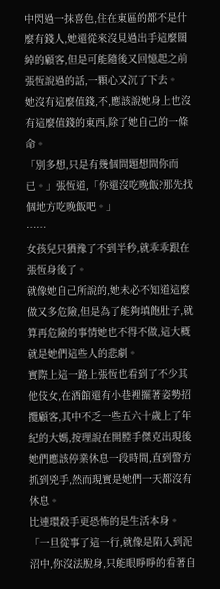中閃過一抹喜色,住在東區的都不是什麼有錢人,她還從來沒見過出手這麼闊綽的顧客,但是可能隨後又回憶起之前張恆說過的話,一顆心又沉了下去。
她沒有這麼值錢,不,應該說她身上也沒有這麼值錢的東西,除了她自己的一條命。
「別多想,只是有幾個問題想問你而已。」張恆道,「你還沒吃晚飯?那先找個地方吃晚飯吧。」
……
女孩兒只猶豫了不到半秒,就乖乖跟在張恆身後了。
就像她自己所說的,她未必不知道這麼做又多危險,但是為了能夠填飽肚子,就算再危險的事情她也不得不做,這大概就是她們這些人的悲劇。
實際上這一路上張恆也看到了不少其他伎女,在酒館還有小巷裡擺著姿勢招攬顧客,其中不乏一些五六十歲上了年紀的大媽,按理說在開膛手傑克出現後她們應該停業休息一段時間,直到警方抓到兇手,然而現實是她們一天都沒有休息。
比連環殺手更恐怖的是生活本身。
「一旦從事了這一行,就像是陷入到泥沼中,你沒法脫身,只能眼睜睜的看著自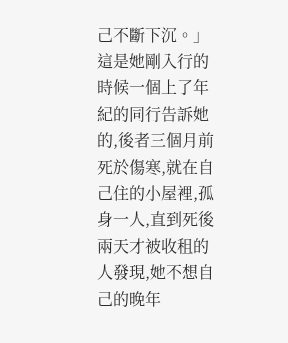己不斷下沉。」
這是她剛入行的時候一個上了年紀的同行告訴她的,後者三個月前死於傷寒,就在自己住的小屋裡,孤身一人,直到死後兩天才被收租的人發現,她不想自己的晚年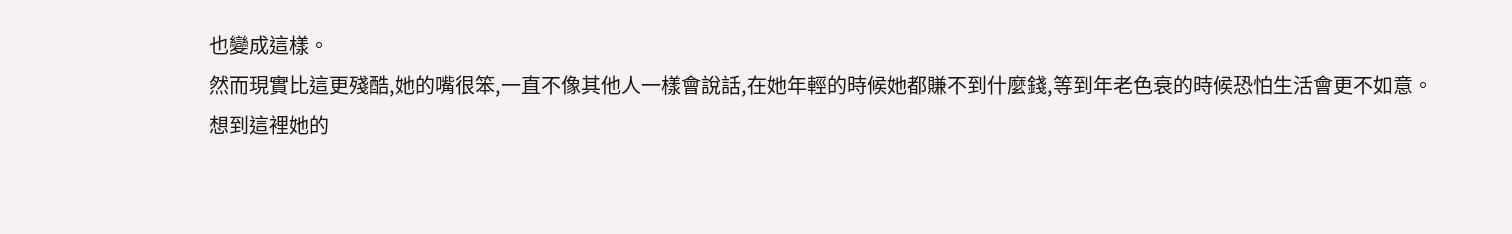也變成這樣。
然而現實比這更殘酷,她的嘴很笨,一直不像其他人一樣會說話,在她年輕的時候她都賺不到什麼錢,等到年老色衰的時候恐怕生活會更不如意。
想到這裡她的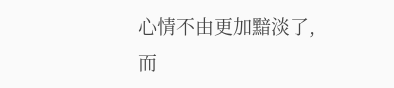心情不由更加黯淡了,而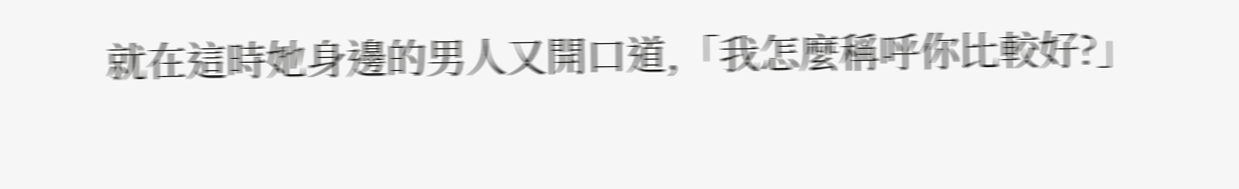就在這時她身邊的男人又開口道,「我怎麼稱呼你比較好?」